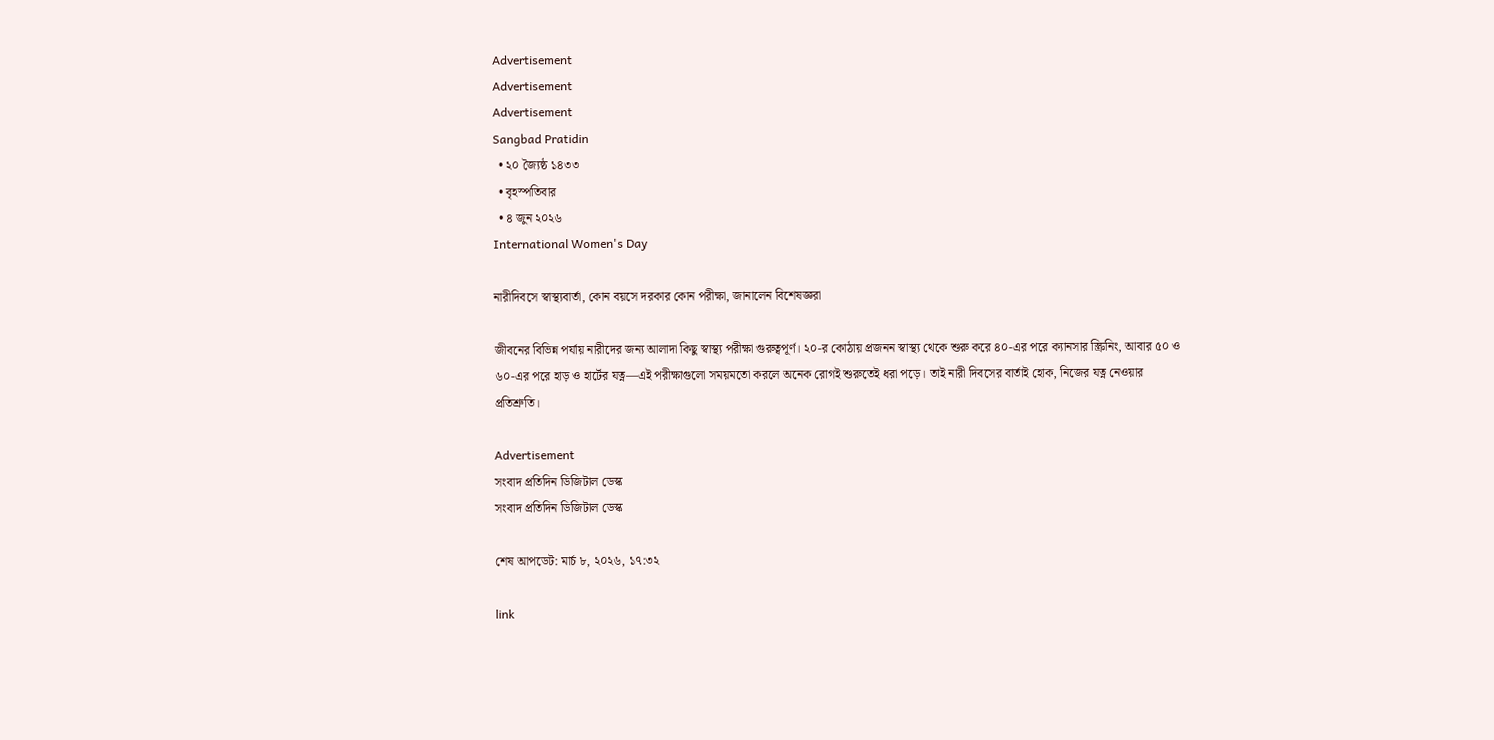Advertisement
Advertisement
Advertisement
Sangbad Pratidin
  • ২০ জ্যৈষ্ঠ ১৪৩৩
  • বৃহস্পতিবার
  • ৪ জুন ২০২৬
International Women's Day

নারীদিবসে স্বাস্থ্যবার্তা, কোন বয়সে দরকার কোন পরীক্ষা, জানালেন বিশেষজ্ঞরা

জীবনের বিভিন্ন পর্যায় নারীদের জন্য আলাদা কিছু স্বাস্থ্য পরীক্ষা গুরুত্বপূর্ণ। ২০-র কোঠায় প্রজনন স্বাস্থ্য থেকে শুরু করে ৪০-এর পরে ক্যানসার স্ক্রিনিং, আবার ৫০ ও ৬০-এর পরে হাড় ও হার্টের যত্ন—এই পরীক্ষাগুলো সময়মতো করলে অনেক রোগই শুরুতেই ধরা পড়ে। তাই নারী দিবসের বার্তাই হোক, নিজের যত্ন নেওয়ার প্রতিশ্রুতি।

Advertisement
সংবাদ প্রতিদিন ডিজিটাল ডেস্ক
সংবাদ প্রতিদিন ডিজিটাল ডেস্ক

শেষ আপডেট: মার্চ ৮, ২০২৬, ১৭:৩২

link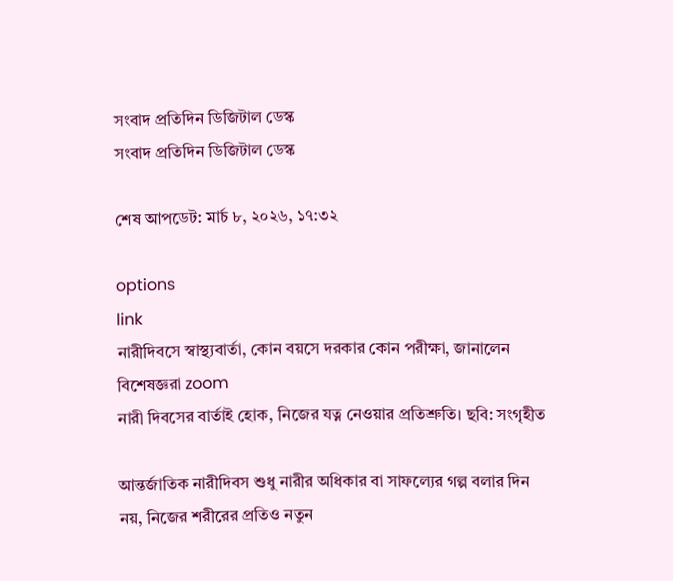সংবাদ প্রতিদিন ডিজিটাল ডেস্ক
সংবাদ প্রতিদিন ডিজিটাল ডেস্ক

শেষ আপডেট: মার্চ ৮, ২০২৬, ১৭:৩২

options
link
নারীদিবসে স্বাস্থ্যবার্তা, কোন বয়সে দরকার কোন পরীক্ষা, জানালেন বিশেষজ্ঞরা zoom
নারী দিবসের বার্তাই হোক, নিজের যত্ন নেওয়ার প্রতিশ্রুতি। ছবি: সংগৃহীত

আন্তর্জাতিক নারীদিবস শুধু নারীর অধিকার বা সাফল্যের গল্প বলার দিন নয়, নিজের শরীরের প্রতিও নতুন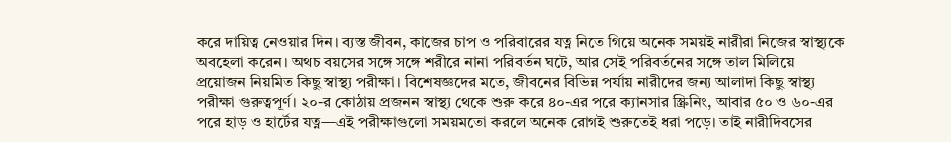করে দায়িত্ব নেওয়ার দিন। ব্যস্ত জীবন, কাজের চাপ ও পরিবারের যত্ন নিতে গিয়ে অনেক সময়ই নারীরা নিজের স্বাস্থ্যকে অবহেলা করেন। অথচ বয়সের সঙ্গে সঙ্গে শরীরে নানা পরিবর্তন ঘটে, আর সেই পরিবর্তনের সঙ্গে তাল মিলিয়ে প্রয়োজন নিয়মিত কিছু স্বাস্থ্য পরীক্ষা। বিশেষজ্ঞদের মতে, জীবনের বিভিন্ন পর্যায় নারীদের জন্য আলাদা কিছু স্বাস্থ্য পরীক্ষা গুরুত্বপূর্ণ। ২০-র কোঠায় প্রজনন স্বাস্থ্য থেকে শুরু করে ৪০-এর পরে ক্যানসার স্ক্রিনিং, আবার ৫০ ও ৬০-এর পরে হাড় ও হার্টের যত্ন—এই পরীক্ষাগুলো সময়মতো করলে অনেক রোগই শুরুতেই ধরা পড়ে। তাই নারীদিবসের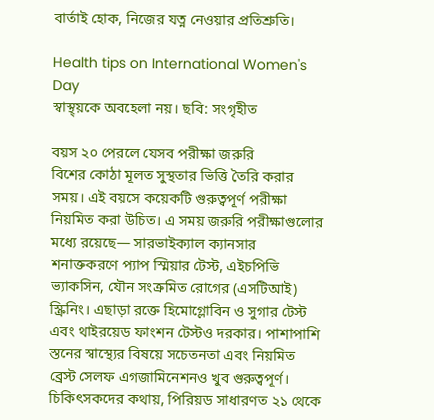বার্তাই হোক, নিজের যত্ন নেওয়ার প্রতিশ্রুতি।

Health tips on International Women's Day
স্বাস্থ্য়কে অবহেলা নয়। ছবি: সংগৃহীত

বয়স ২০ পেরলে যেসব পরীক্ষা জরুরি
বিশের কোঠা মূলত সুস্থতার ভিত্তি তৈরি করার সময়। এই বয়সে কয়েকটি গুরুত্বপূর্ণ পরীক্ষা নিয়মিত করা উচিত। এ সময় জরুরি পরীক্ষাগুলোর মধ্যে রয়েছে— সারভাইক্যাল ক্যানসার শনাক্তকরণে প্যাপ স্মিয়ার টেস্ট, এইচপিভি ভ্যাকসিন, যৌন সংক্রমিত রোগের (এসটিআই) স্ক্রিনিং। এছাড়া রক্তে হিমোগ্লোবিন ও সুগার টেস্ট এবং থাইরয়েড ফাংশন টেস্টও দরকার। পাশাপাশি স্তনের স্বাস্থ্যের বিষয়ে সচেতনতা এবং নিয়মিত ব্রেস্ট সেলফ এগজামিনেশনও খুব গুরুত্বপূর্ণ। চিকিৎসকদের কথায়, পিরিয়ড সাধারণত ২১ থেকে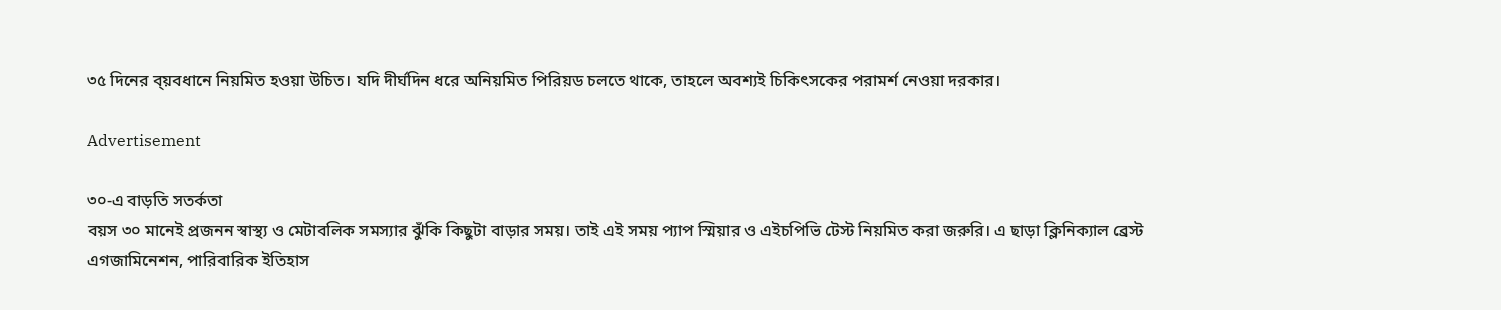৩৫ দিনের ব্য়বধানে নিয়মিত হওয়া উচিত। যদি দীর্ঘদিন ধরে অনিয়মিত পিরিয়ড চলতে থাকে, তাহলে অবশ্যই চিকিৎসকের পরামর্শ নেওয়া দরকার।

Advertisement

৩০-এ বাড়তি সতর্কতা
বয়স ৩০ মানেই প্রজনন স্বাস্থ্য ও মেটাবলিক সমস্যার ঝুঁকি কিছুটা বাড়ার সময়। তাই এই সময় প্যাপ স্মিয়ার ও এইচপিভি টেস্ট নিয়মিত করা জরুরি। এ ছাড়া ক্লিনিক্যাল ব্রেস্ট এগজামিনেশন, পারিবারিক ইতিহাস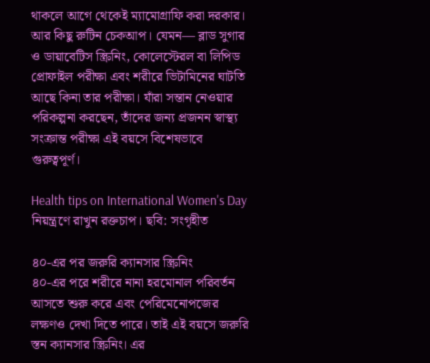থাকলে আগে থেকেই ম্যামোগ্রাফি করা দরকার। আর কিছু রুটিন চেকআপ। যেমন— ব্লাড সুগার ও ডায়াবেটিস স্ক্রিনিং, কোলেস্টেরল বা লিপিড প্রোফাইল পরীক্ষা এবং শরীরে ভিটামিনের ঘাটতি আছে কিনা তার পরীক্ষা। যাঁরা সন্তান নেওয়ার পরিকল্পনা করছেন, তাঁদের জন্য প্রজনন স্বাস্থ্য সংক্রান্ত পরীক্ষা এই বয়সে বিশেষভাবে গুরুত্বপূর্ণ।

Health tips on International Women's Day
নিয়ন্ত্রণে রাখুন রক্তচাপ। ছবি: সংগৃহীত

৪০-এর পর জরুরি ক্যানসার স্ক্রিনিং
৪০-এর পরে শরীরে নানা হরমোনাল পরিবর্তন আসতে শুরু করে এবং পেরিমেনোপজের লক্ষণও দেখা দিতে পারে। তাই এই বয়সে জরুরি স্তন ক্যানসার স্ক্রিনিং। এর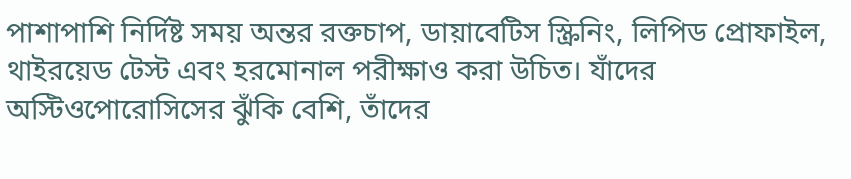পাশাপাশি নির্দিষ্ট সময় অন্তর রক্তচাপ, ডায়াবেটিস স্ক্রিনিং, লিপিড প্রোফাইল, থাইরয়েড টেস্ট এবং হরমোনাল পরীক্ষাও করা উচিত। যাঁদের অস্টিওপোরোসিসের ঝুঁকি বেশি, তাঁদের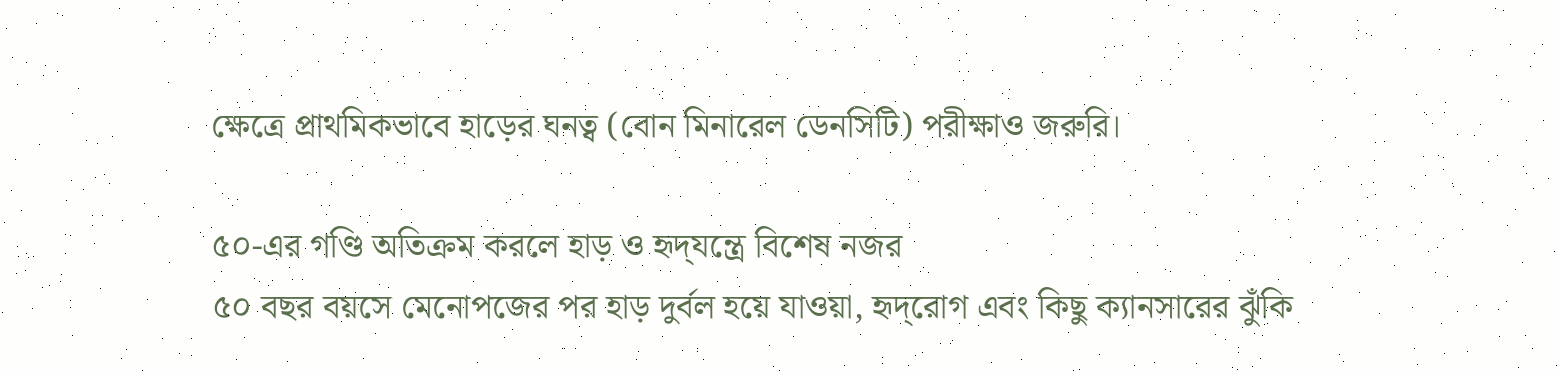ক্ষেত্রে প্রাথমিকভাবে হাড়ের ঘনত্ব (বোন মিনারেল ডেনসিটি) পরীক্ষাও জরুরি।

৫০-এর গণ্ডি অতিক্রম করলে হাড় ও হৃদ্‌যন্ত্রে বিশেষ নজর
৫০ বছর বয়সে মেনোপজের পর হাড় দুর্বল হয়ে যাওয়া, হৃদ্‌রোগ এবং কিছু ক্যানসারের ঝুঁকি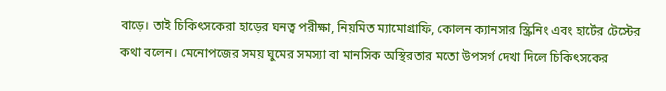বাড়ে। তাই চিকিৎসকেরা হাড়ের ঘনত্ব পরীক্ষা, নিয়মিত ম্যামোগ্রাফি, কোলন ক্যানসার স্ক্রিনিং এবং হার্টের টেস্টের কথা বলেন। মেনোপজের সময় ঘুমের সমস্যা বা মানসিক অস্থিরতার মতো উপসর্গ দেখা দিলে চিকিৎসকের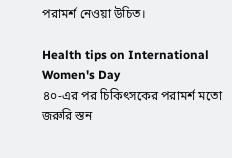পরামর্শ নেওয়া উচিত।

Health tips on International Women's Day
৪০-এর পর চিকিৎসকের পরামর্শ মতো জরুরি স্তন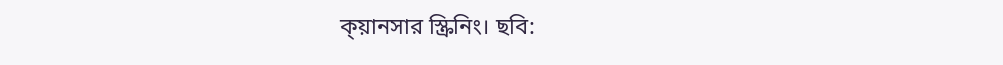ক্য়ানসার স্ক্রিনিং। ছবি: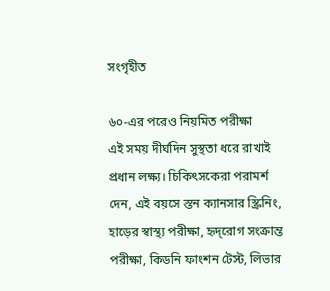সংগৃহীত

৬০-এর পরেও নিয়মিত পরীক্ষা
এই সময় দীর্ঘদিন সুস্থতা ধরে রাখাই প্রধান লক্ষ্য। চিকিৎসকেরা পরামর্শ দেন, এই বয়সে স্তন ক্যানসার স্ক্রিনিং, হাড়ের স্বাস্থ্য পরীক্ষা, হৃদ্‌রোগ সংক্রান্ত পরীক্ষা, কিডনি ফাংশন টেস্ট, লিভার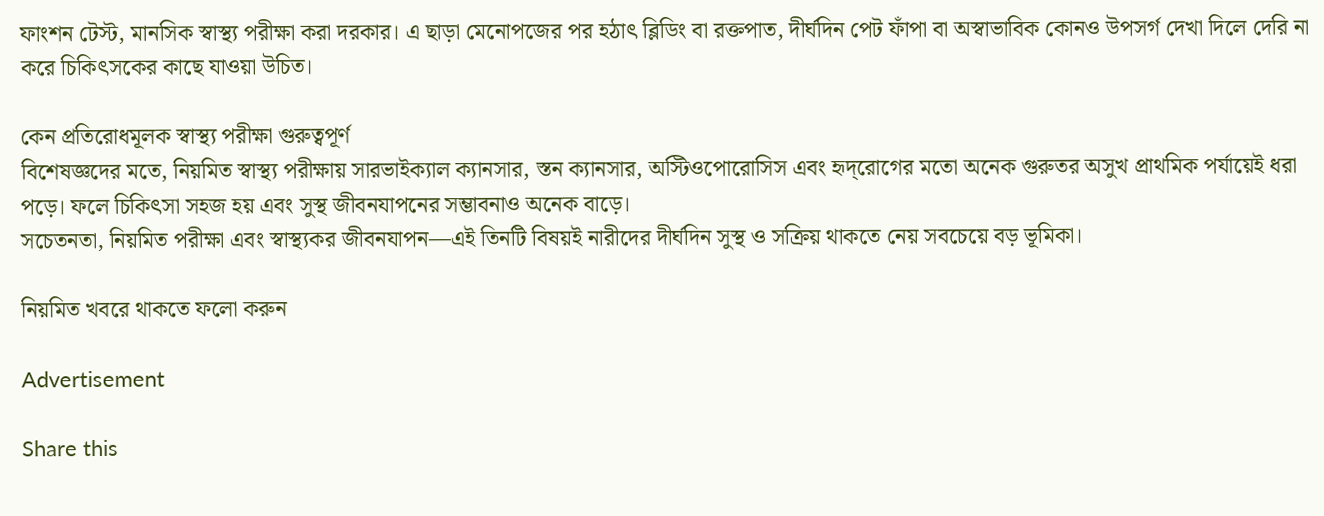ফাংশন টেস্ট, মানসিক স্বাস্থ্য পরীক্ষা করা দরকার। এ ছাড়া মেনোপজের পর হঠাৎ ব্লিডিং বা রক্তপাত, দীর্ঘদিন পেট ফাঁপা বা অস্বাভাবিক কোনও উপসর্গ দেখা দিলে দেরি না করে চিকিৎসকের কাছে যাওয়া উচিত।

কেন প্রতিরোধমূলক স্বাস্থ্য পরীক্ষা গুরুত্বপূর্ণ
বিশেষজ্ঞদের মতে, নিয়মিত স্বাস্থ্য পরীক্ষায় সারভাইক্যাল ক্যানসার, স্তন ক্যানসার, অস্টিওপোরোসিস এবং হৃদ্‌রোগের মতো অনেক গুরুতর অসুখ প্রাথমিক পর্যায়েই ধরা পড়ে। ফলে চিকিৎসা সহজ হয় এবং সুস্থ জীবনযাপনের সম্ভাবনাও অনেক বাড়ে।
সচেতনতা, নিয়মিত পরীক্ষা এবং স্বাস্থ্যকর জীবনযাপন—এই তিনটি বিষয়ই নারীদের দীর্ঘদিন সুস্থ ও সক্রিয় থাকতে নেয় সবচেয়ে বড় ভূমিকা।

নিয়মিত খবরে থাকতে ফলো করুন

Advertisement

Share this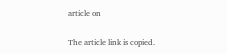article on

The article link is copied.